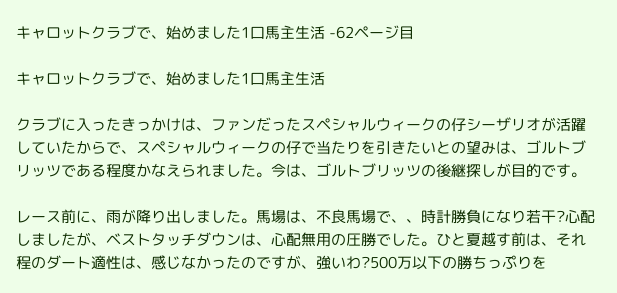キャロットクラブで、始めました1口馬主生活 -62ページ目

キャロットクラブで、始めました1口馬主生活

クラブに入ったきっかけは、ファンだったスペシャルウィークの仔シーザリオが活躍していたからで、スペシャルウィークの仔で当たりを引きたいとの望みは、ゴルトブリッツである程度かなえられました。今は、ゴルトブリッツの後継探しが目的です。

レース前に、雨が降り出しました。馬場は、不良馬場で、、時計勝負になり若干?心配しましたが、ベストタッチダウンは、心配無用の圧勝でした。ひと夏越す前は、それ程のダート適性は、感じなかったのですが、強いわ?500万以下の勝ちっぷりを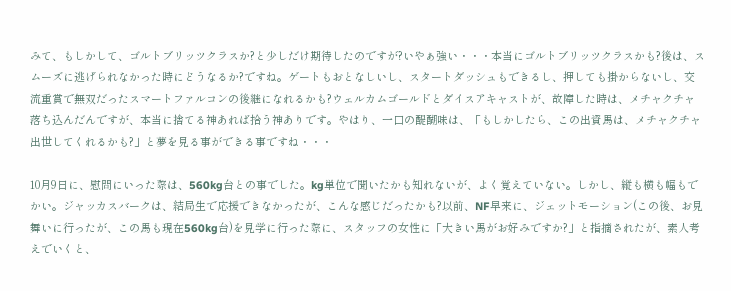みて、もしかして、ゴルトブリッツクラスか?と少しだけ期待したのですが?いやぁ強い・・・本当にゴルトブリッツクラスかも?後は、スムーズに逃げられなかった時にどうなるか?ですね。ゲートもおとなしいし、スタートダッシュもできるし、押しても掛からないし、交流重賞で無双だったスマートファルコンの後継になれるかも?ウェルカムゴールドとダイスアキャストが、故障した時は、メチャクチャ落ち込んだんですが、本当に捨てる神あれば拾う神ありです。やはり、一口の醍醐味は、「もしかしたら、この出資馬は、メチャクチャ出世してくれるかも?」と夢を見る事ができる事ですね・・・

10月9日に、慰問にいった際は、560kg台との事でした。kg単位で聞いたかも知れないが、よく覚えていない。しかし、縦も横も幅もでかい。ジャッカスバークは、結局生で応援できなかったが、こんな感じだったかも?以前、NF早来に、ジェットモーション(この後、お見舞いに行ったが、この馬も現在560kg台)を見学に行った際に、スタッフの女性に「大きい馬がお好みですか?」と指摘されたが、素人考えでいくと、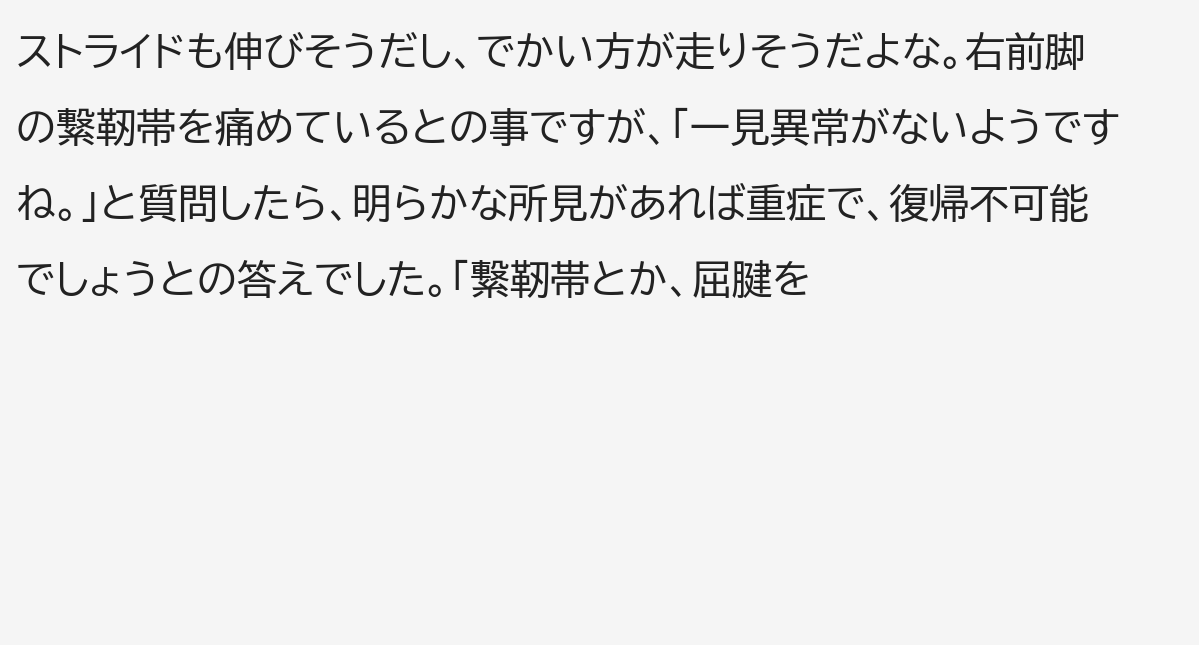ストライドも伸びそうだし、でかい方が走りそうだよな。右前脚の繋靭帯を痛めているとの事ですが、「一見異常がないようですね。」と質問したら、明らかな所見があれば重症で、復帰不可能でしょうとの答えでした。「繋靭帯とか、屈腱を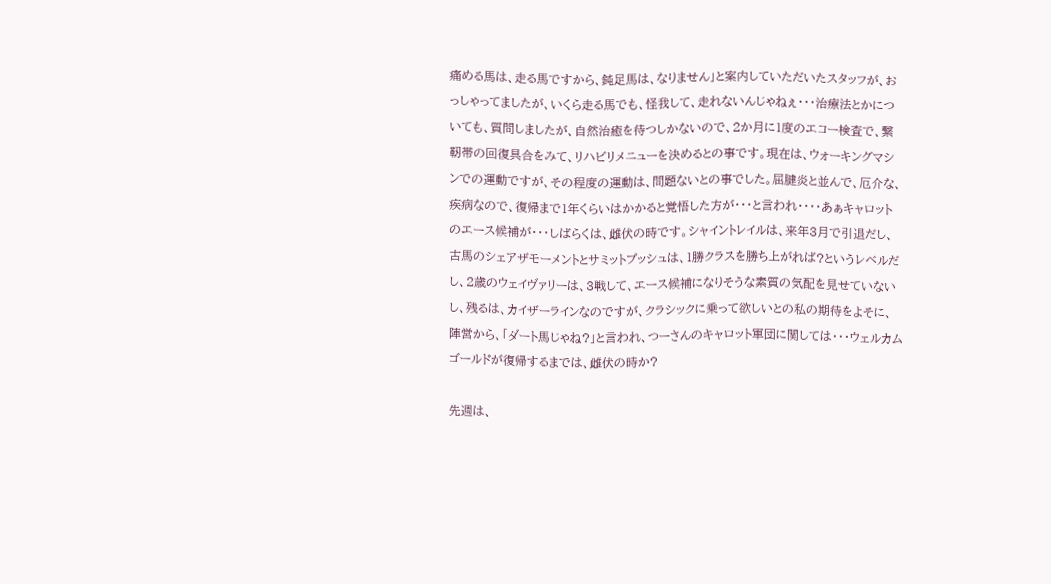痛める馬は、走る馬ですから、鈍足馬は、なりません」と案内していただいたスタッフが、おっしゃってましたが、いくら走る馬でも、怪我して、走れないんじゃねぇ・・・治療法とかについても、質問しましたが、自然治癒を待つしかないので、2か月に1度のエコー検査で、繋靭帯の回復具合をみて、リハビリメニューを決めるとの事です。現在は、ウォーキングマシンでの運動ですが、その程度の運動は、問題ないとの事でした。屈腱炎と並んで、厄介な、疾病なので、復帰まで1年くらいはかかると覚悟した方が・・・と言われ・・・・あぁキャロットのエース候補が・・・しばらくは、雌伏の時です。シャイントレイルは、来年3月で引退だし、古馬のシェアザモーメントとサミットプッシュは、1勝クラスを勝ち上がれば?というレベルだし、2歳のウェイヴァリーは、3戦して、エース候補になりそうな素質の気配を見せていないし、残るは、カイザーラインなのですが、クラシックに乗って欲しいとの私の期待をよそに、陣営から、「ダート馬じゃね?」と言われ、つーさんのキャロット軍団に関しては・・・ウェルカムゴールドが復帰するまでは、雌伏の時か?

先週は、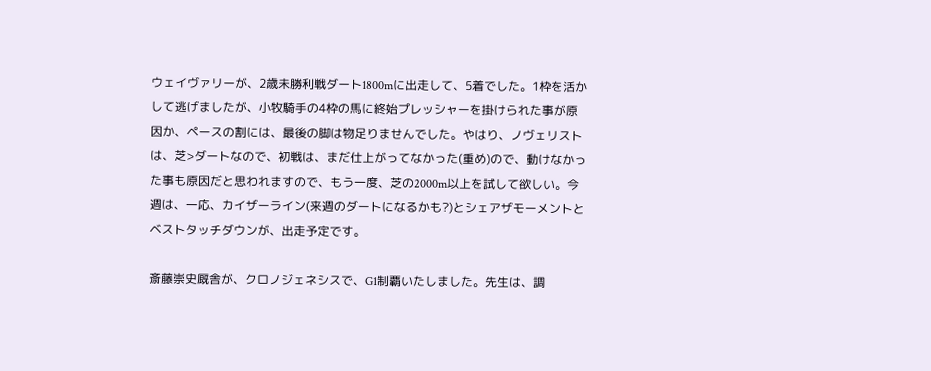ウェイヴァリーが、2歳未勝利戦ダート1800mに出走して、5着でした。1枠を活かして逃げましたが、小牧騎手の4枠の馬に終始プレッシャーを掛けられた事が原因か、ペースの割には、最後の脚は物足りませんでした。やはり、ノヴェリストは、芝>ダートなので、初戦は、まだ仕上がってなかった(重め)ので、動けなかった事も原因だと思われますので、もう一度、芝の2000m以上を試して欲しい。今週は、一応、カイザーライン(来週のダートになるかも?)とシェアザモーメントとベストタッチダウンが、出走予定です。

斎藤崇史厩舎が、クロノジェネシスで、G1制覇いたしました。先生は、調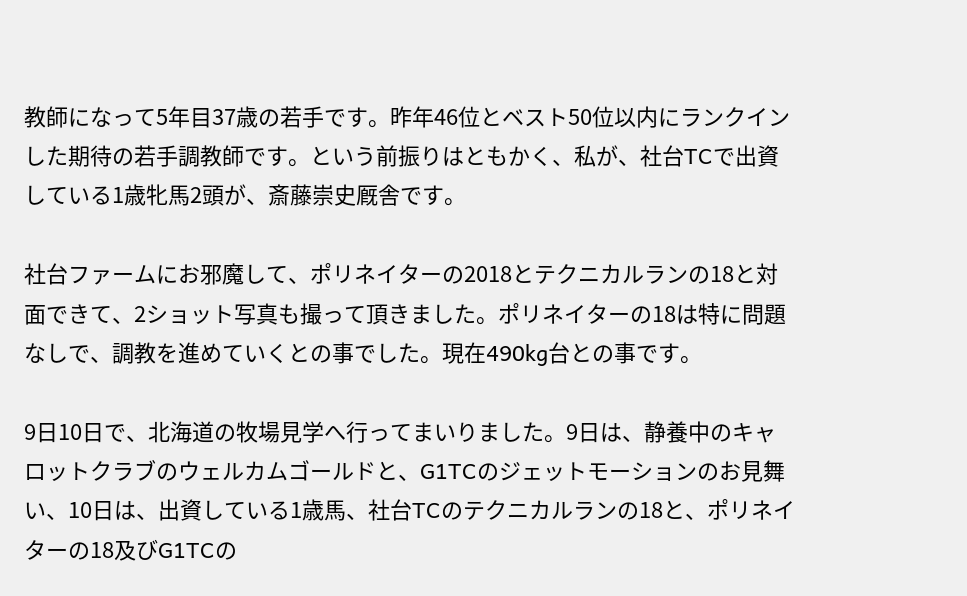教師になって5年目37歳の若手です。昨年46位とベスト50位以内にランクインした期待の若手調教師です。という前振りはともかく、私が、社台TCで出資している1歳牝馬2頭が、斎藤崇史厩舎です。

社台ファームにお邪魔して、ポリネイターの2018とテクニカルランの18と対面できて、2ショット写真も撮って頂きました。ポリネイターの18は特に問題なしで、調教を進めていくとの事でした。現在490kg台との事です。

9日10日で、北海道の牧場見学へ行ってまいりました。9日は、静養中のキャロットクラブのウェルカムゴールドと、G1TCのジェットモーションのお見舞い、10日は、出資している1歳馬、社台TCのテクニカルランの18と、ポリネイターの18及びG1TCの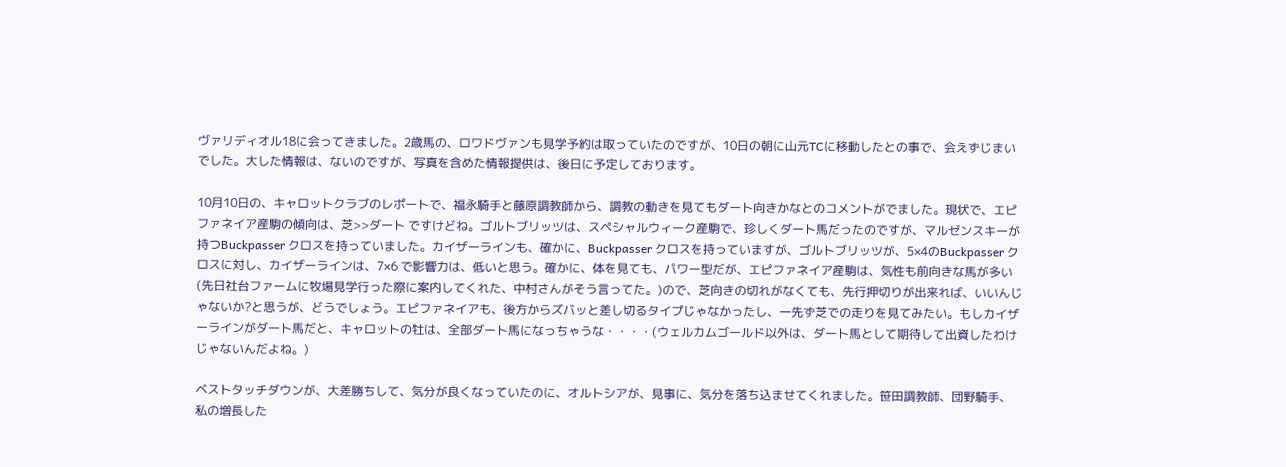ヴァリディオル18に会ってきました。2歳馬の、ロワドヴァンも見学予約は取っていたのですが、10日の朝に山元TCに移動したとの事で、会えずじまいでした。大した情報は、ないのですが、写真を含めた情報提供は、後日に予定しております。

10月10日の、キャロットクラブのレポートで、福永騎手と藤原調教師から、調教の動きを見てもダート向きかなとのコメントがでました。現状で、エピファネイア産駒の傾向は、芝>>ダート ですけどね。ゴルトブリッツは、スペシャルウィーク産駒で、珍しくダート馬だったのですが、マルゼンスキーが持つBuckpasser クロスを持っていました。カイザーラインも、確かに、Buckpasser クロスを持っていますが、ゴルトブリッツが、5×4のBuckpasser クロスに対し、カイザーラインは、7×6 で影響力は、低いと思う。確かに、体を見ても、パワー型だが、エピファネイア産駒は、気性も前向きな馬が多い(先日社台ファームに牧場見学行った際に案内してくれた、中村さんがそう言ってた。)ので、芝向きの切れがなくても、先行押切りが出来れば、いいんじゃないか?と思うが、どうでしょう。エピファネイアも、後方からズバッと差し切るタイプじゃなかったし、一先ず芝での走りを見てみたい。もしカイザーラインがダート馬だと、キャロットの牡は、全部ダート馬になっちゃうな・・・・(ウェルカムゴールド以外は、ダート馬として期待して出資したわけじゃないんだよね。)

ベストタッチダウンが、大差勝ちして、気分が良くなっていたのに、オルトシアが、見事に、気分を落ち込ませてくれました。笹田調教師、団野騎手、私の増長した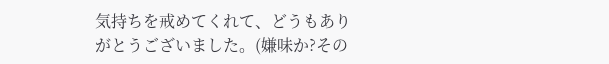気持ちを戒めてくれて、どうもありがとうございました。(嫌味か?その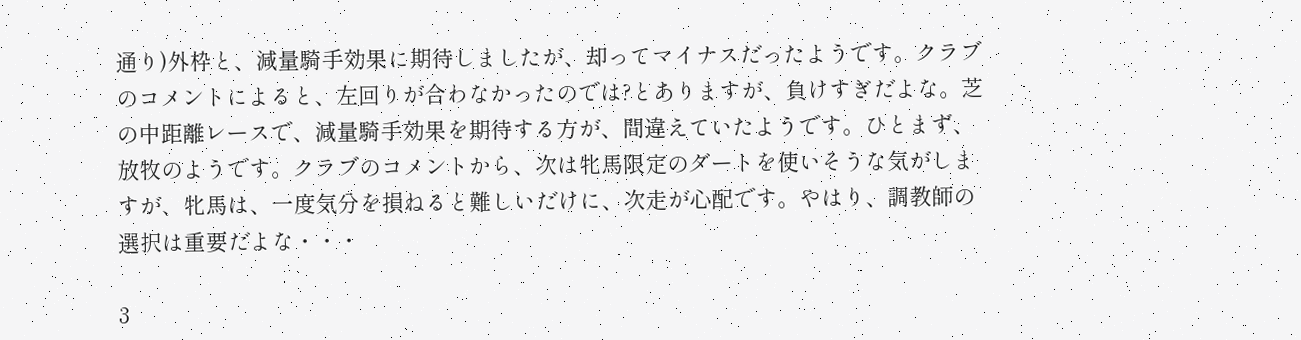通り)外枠と、減量騎手効果に期待しましたが、却ってマイナスだったようです。クラブのコメントによると、左回りが合わなかったのでは?とありますが、負けすぎだよな。芝の中距離レースで、減量騎手効果を期待する方が、間違えていたようです。ひとまず、放牧のようです。クラブのコメントから、次は牝馬限定のダートを使いそうな気がしますが、牝馬は、一度気分を損ねると難しいだけに、次走が心配です。やはり、調教師の選択は重要だよな・・・

3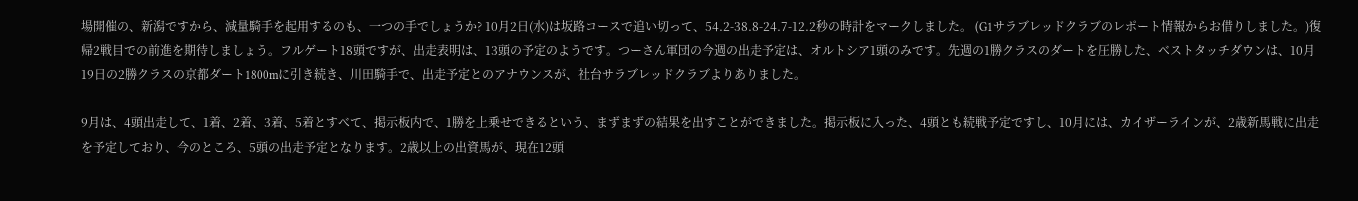場開催の、新潟ですから、減量騎手を起用するのも、一つの手でしょうか? 10月2日(水)は坂路コースで追い切って、54.2-38.8-24.7-12.2秒の時計をマークしました。 (G1サラブレッドクラブのレポート情報からお借りしました。)復帰2戦目での前進を期待しましょう。フルゲート18頭ですが、出走表明は、13頭の予定のようです。つーさん軍団の今週の出走予定は、オルトシア1頭のみです。先週の1勝クラスのダートを圧勝した、ベストタッチダウンは、10月19日の2勝クラスの京都ダート1800mに引き続き、川田騎手で、出走予定とのアナウンスが、社台サラブレッドクラブよりありました。

9月は、4頭出走して、1着、2着、3着、5着とすべて、掲示板内で、1勝を上乗せできるという、まずまずの結果を出すことができました。掲示板に入った、4頭とも続戦予定ですし、10月には、カイザーラインが、2歳新馬戦に出走を予定しており、今のところ、5頭の出走予定となります。2歳以上の出資馬が、現在12頭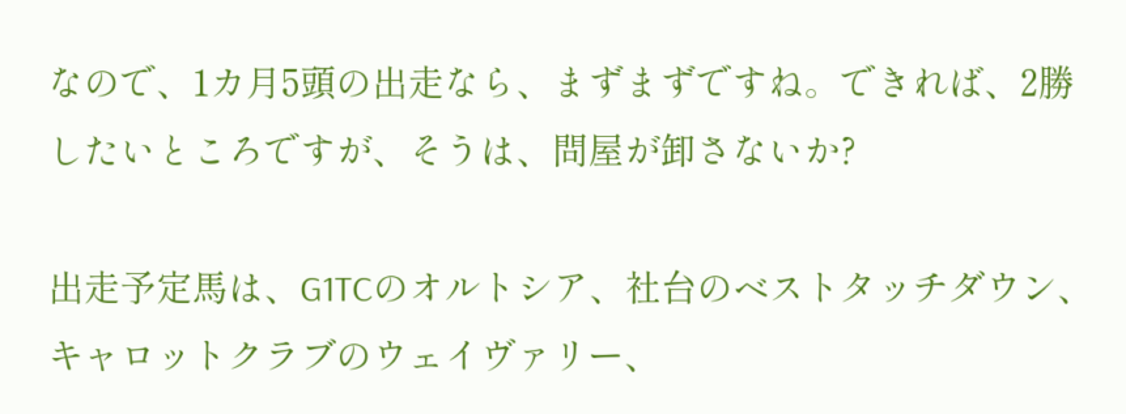なので、1カ月5頭の出走なら、まずまずですね。できれば、2勝したいところですが、そうは、問屋が卸さないか?

出走予定馬は、G1TCのオルトシア、社台のベストタッチダウン、キャロットクラブのウェイヴァリー、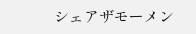シェアザモーメン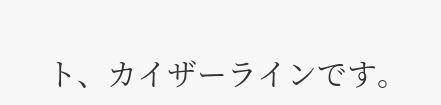ト、カイザーラインです。